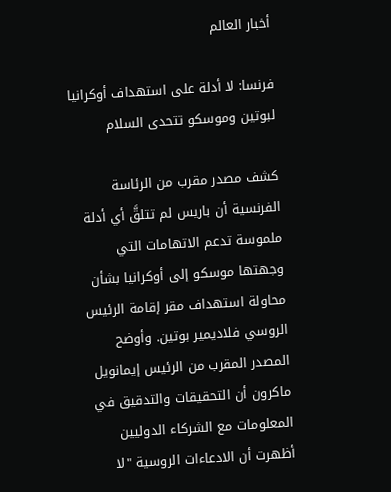أخبار العالم

فرنسا: لا أدلة على استهداف أوكرانيا لبوتين وموسكو تتحدى السلام

كشف مصدر مقرب من الرئاسة الفرنسية أن باريس لم تتلقَّ أي أدلة ملموسة تدعم الاتهامات التي وجهتها موسكو إلى أوكرانيا بشأن محاولة استهداف مقر إقامة الرئيس الروسي فلاديمير بوتين. وأوضح المصدر المقرب من الرئيس إيمانويل ماكرون أن التحقيقات والتدقيق في المعلومات مع الشركاء الدوليين أظهرت أن الادعاءات الروسية "لا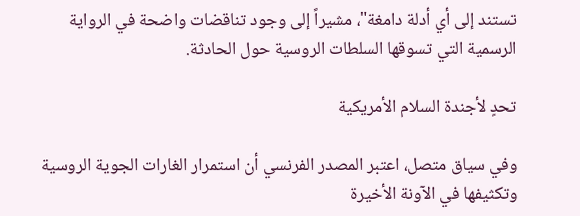تستند إلى أي أدلة دامغة"، مشيراً إلى وجود تناقضات واضحة في الرواية الرسمية التي تسوقها السلطات الروسية حول الحادثة.

تحدٍ لأجندة السلام الأمريكية

وفي سياق متصل، اعتبر المصدر الفرنسي أن استمرار الغارات الجوية الروسية وتكثيفها في الآونة الأخيرة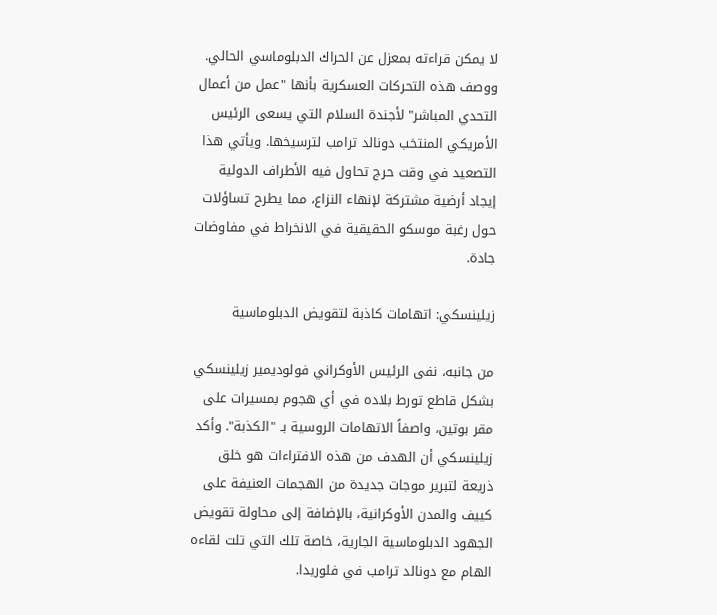لا يمكن قراءته بمعزل عن الحراك الدبلوماسي الحالي. ووصف هذه التحركات العسكرية بأنها "عمل من أعمال التحدي المباشر" لأجندة السلام التي يسعى الرئيس الأمريكي المنتخب دونالد ترامب لترسيخها. ويأتي هذا التصعيد في وقت حرج تحاول فيه الأطراف الدولية إيجاد أرضية مشتركة لإنهاء النزاع، مما يطرح تساؤلات حول رغبة موسكو الحقيقية في الانخراط في مفاوضات جادة.

زيلينسكي: اتهامات كاذبة لتقويض الدبلوماسية

من جانبه، نفى الرئيس الأوكراني فولوديمير زيلينسكي بشكل قاطع تورط بلاده في أي هجوم بمسيرات على مقر بوتين، واصفاً الاتهامات الروسية بـ "الكذبة". وأكد زيلينسكي أن الهدف من هذه الافتراءات هو خلق ذريعة لتبرير موجات جديدة من الهجمات العنيفة على كييف والمدن الأوكرانية، بالإضافة إلى محاولة تقويض الجهود الدبلوماسية الجارية، خاصة تلك التي تلت لقاءه الهام مع دونالد ترامب في فلوريدا.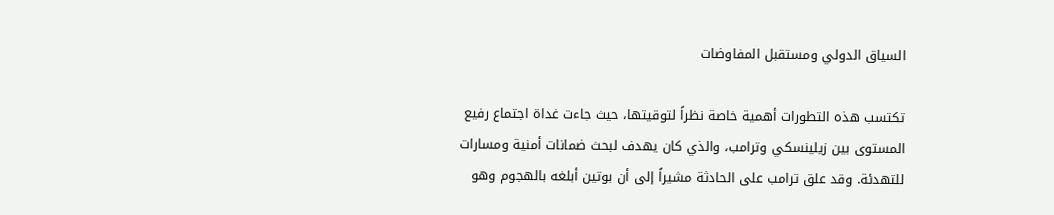السياق الدولي ومستقبل المفاوضات

تكتسب هذه التطورات أهمية خاصة نظراً لتوقيتها، حيث جاءت غداة اجتماع رفيع المستوى بين زيلينسكي وترامب، والذي كان يهدف لبحث ضمانات أمنية ومسارات للتهدئة. وقد علق ترامب على الحادثة مشيراً إلى أن بوتين أبلغه بالهجوم وهو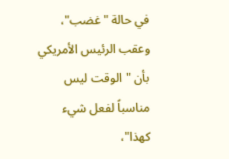في حالة "غضب"، وعقب الرئيس الأمريكي بأن "الوقت ليس مناسباً لفعل شيء كهذا"،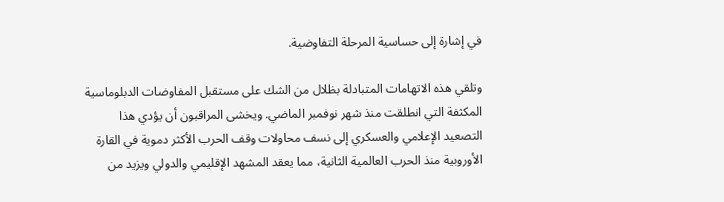في إشارة إلى حساسية المرحلة التفاوضية.

وتلقي هذه الاتهامات المتبادلة بظلال من الشك على مستقبل المفاوضات الدبلوماسية المكثفة التي انطلقت منذ شهر نوفمبر الماضي. ويخشى المراقبون أن يؤدي هذا التصعيد الإعلامي والعسكري إلى نسف محاولات وقف الحرب الأكثر دموية في القارة الأوروبية منذ الحرب العالمية الثانية، مما يعقد المشهد الإقليمي والدولي ويزيد من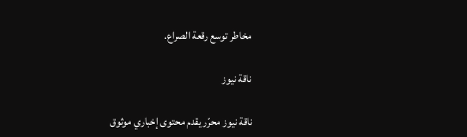مخاطر توسع رقعة الصراع.

ناقة نيوز

ناقة نيوز محرّر يقدم محتوى إخباري موثوق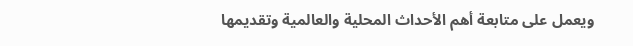ويعمل على متابعة أهم الأحداث المحلية والعالمية وتقديمها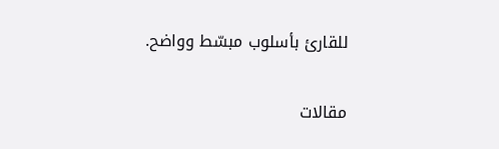للقارئ بأسلوب مبسّط وواضح.

مقالات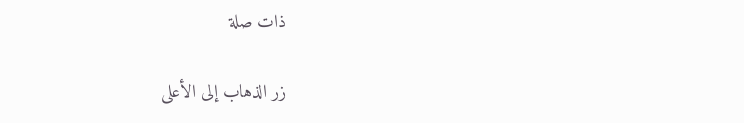ذات صلة

زر الذهاب إلى الأعلى